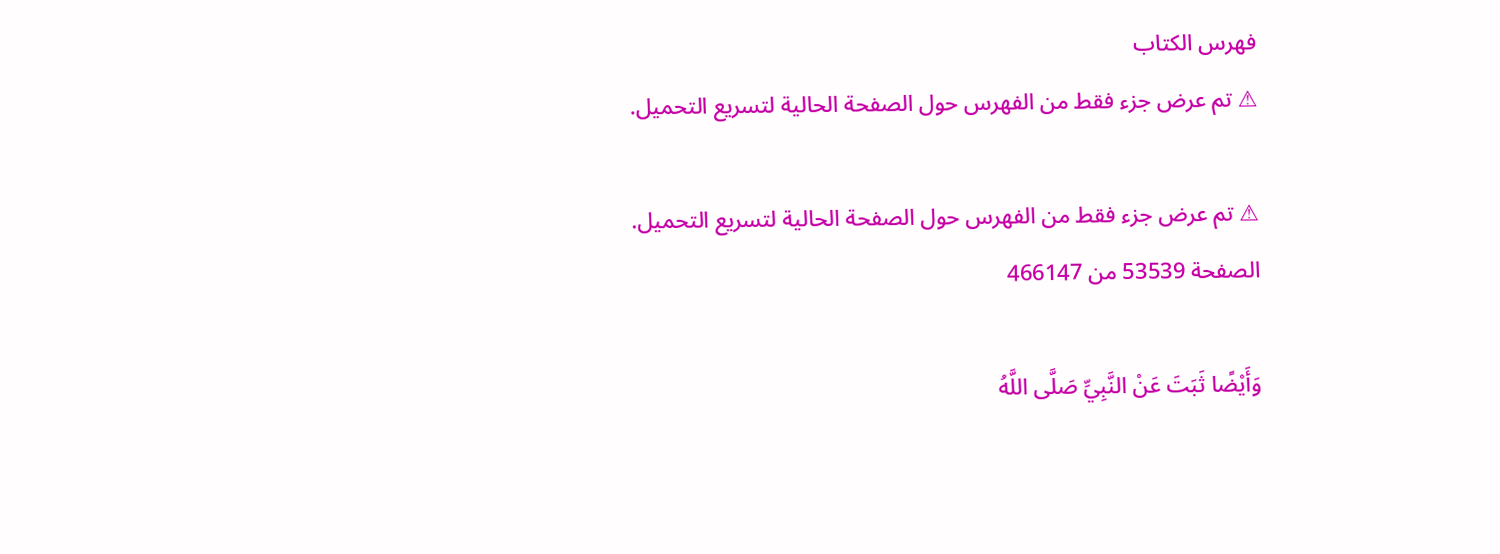فهرس الكتاب
⚠ تم عرض جزء فقط من الفهرس حول الصفحة الحالية لتسريع التحميل.

⚠ تم عرض جزء فقط من الفهرس حول الصفحة الحالية لتسريع التحميل.
الصفحة 53539 من 466147

وَأَيْضًا ثَبَتَ عَنْ النَّبِيِّ صَلَّى اللَّهُ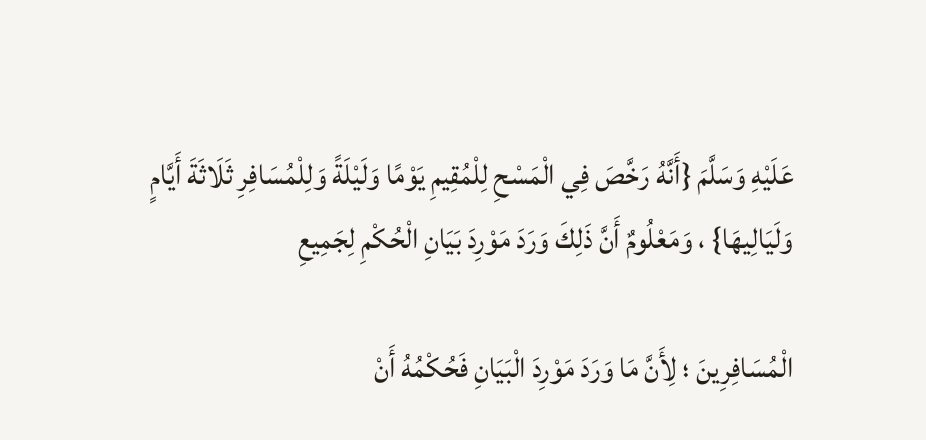عَلَيْهِ وَسَلَّمَ {أَنَّهُ رَخَّصَ فِي الْمَسْحِ لِلْمُقِيمِ يَوْمًا وَلَيْلَةً وَلِلْمُسَافِرِ ثَلَاثَةَ أَيَّامٍ وَلَيَالِيهَا} ، وَمَعْلُومٌ أَنَّ ذَلِكَ وَرَدَ مَوْرِدَ بَيَانِ الْحُكْمِ لِجَمِيعِ

الْمُسَافِرِينَ ؛ لِأَنَّ مَا وَرَدَ مَوْرِدَ الْبَيَانِ فَحُكْمُهُ أَنْ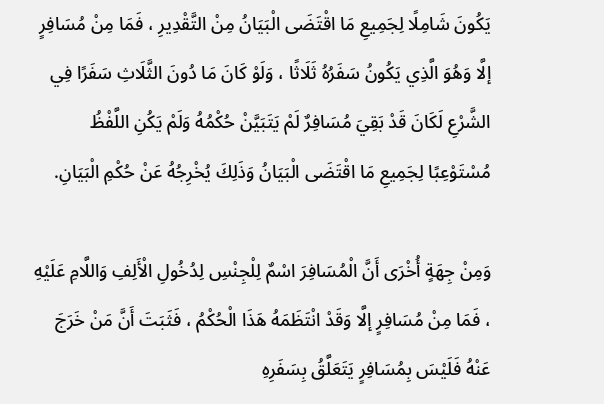يَكُونَ شَامِلًا لِجَمِيعِ مَا اقْتَضَى الْبَيَانُ مِنْ التَّقْدِيرِ ، فَمَا مِنْ مُسَافِرٍ إلَّا وَهُوَ الَّذِي يَكُونُ سَفَرُهُ ثَلَاثًا ، وَلَوْ كَانَ مَا دُونَ الثَّلَاثِ سَفَرًا فِي الشَّرْعِ لَكَانَ قَدْ بَقِيَ مُسَافِرٌ لَمْ يَتَبَيَّنْ حُكْمُهُ وَلَمْ يَكُنِ اللَّفْظُ مُسْتَوْعِبًا لِجَمِيعِ مَا اقْتَضَى الْبَيَانُ وَذَلِكَ يُخْرِجُهُ عَنْ حُكْمِ الْبَيَانِ.

وَمِنْ جِهَةٍ أُخْرَى أَنَّ الْمُسَافِرَ اسْمٌ لِلْجِنْسِ لِدُخُولِ الْأَلِفِ وَاللَّامِ عَلَيْهِ ، فَمَا مِنْ مُسَافِرٍ إلَّا وَقَدْ انْتَظَمَهُ هَذَا الْحُكْمُ ، فَثَبَتَ أَنَّ مَنْ خَرَجَ عَنْهُ فَلَيْسَ بِمُسَافِرٍ يَتَعَلَّقُ بِسَفَرِهِ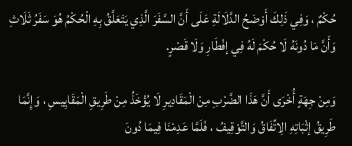حُكْمٌ ، وَفِي ذَلِكَ أَوْضَحُ الدَّلَالَةِ عَلَى أَنَّ السَّفَرَ الَّذِي يَتَعَلَّقُ بِهِ الْحُكْمُ هُوَ سَفَرُ ثَلَاثِ وَأَنَّ مَا دُونَهُ لَا حُكْمَ لَهُ فِي إفْطَارِ وَلَا قَصْرٍ.

وَمِنْ جِهَةٍ أُخْرَى أَنَّ هَذَا الضَّرْبِ مِنْ الْمَقَادِيرِ لَا يُؤْخَذُ مِنْ طَرِيقِ الْمَقَايِيسِ ، وَإِنَّمَا طَرِيقُ إثْبَاتِهِ الِاتِّفَاقُ وَالتَّوْقِيفُ ، فَلَمَّا عَدِمْنَا فِيمَا دُونَ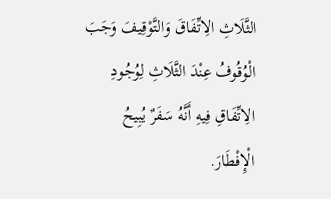الثَّلَاثِ الِاتِّفَاقَ وَالتَّوْقِيفَ وَجَبَ الْوُقُوفُ عِنْدَ الثَّلَاثِ لِوُجُودِ الِاتِّفَاقِ فِيهِ أَنَّهُ سَفَرٌ يُبِيحُ الْإِفْطَارَ.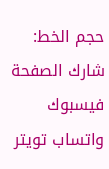حجم الخط:
شارك الصفحة
فيسبوك واتساب تويتر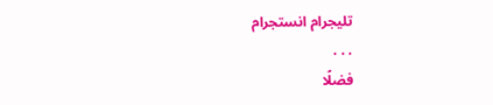تليجرام انستجرام
. . .
فضلًا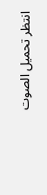انتظر تحميل الصوت